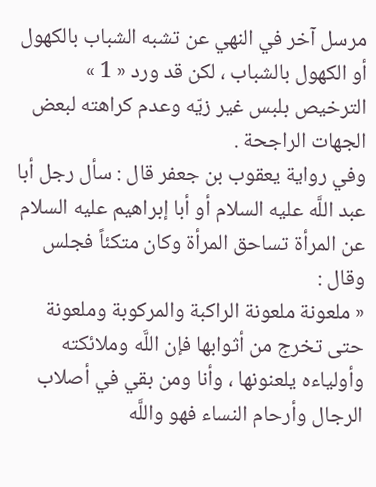مرسل آخر في النهي عن تشبه الشباب بالكهول أو الكهول بالشباب ، لكن قد ورد « 1 » الترخيص بلبس غير زيّه وعدم كراهته لبعض الجهات الراجحة .
وفي رواية يعقوب بن جعفر قال : سأل رجل أبا عبد اللَّه عليه السلام أو أبا إبراهيم عليه السلام عن المرأة تساحق المرأة وكان متكئاً فجلس وقال :
« ملعونة ملعونة الراكبة والمركوبة وملعونة حتى تخرج من أثوابها فإن اللَّه وملائكته وأولياءه يلعنونها ، وأنا ومن بقي في أصلاب الرجال وأرحام النساء فهو واللَّه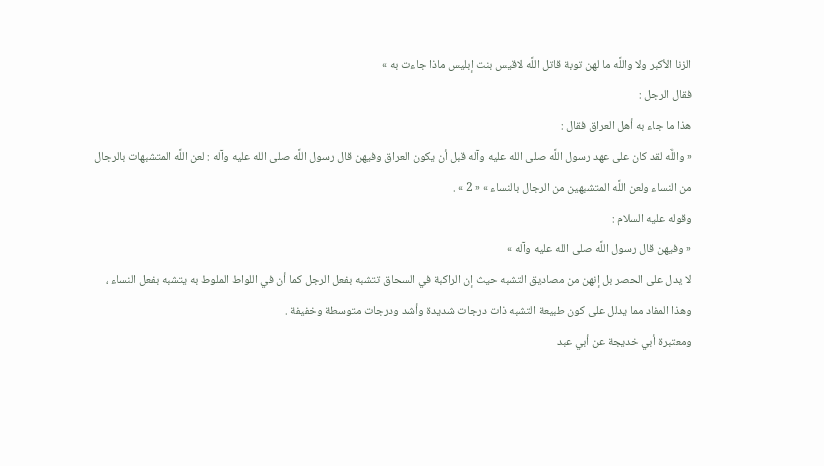الزنا الأكبر ولا واللَّه ما لهن توبة قاتل اللَّه لاقيس بنت إبليس ماذا جاءت به »
فقال الرجل :
هذا ما جاء به أهل العراق فقال :
« واللَّه لقد كان على عهد رسول اللَّه صلى الله عليه وآله قبل أن يكون العراق وفيهن قال رسول اللَّه صلى الله عليه وآله : لعن اللَّه المتشبهات بالرجال من النساء ولعن اللَّه المتشبهين من الرجال بالنساء » « 2 » .
وقوله عليه السلام :
« وفيهن قال رسول اللَّه صلى الله عليه وآله »
لا يدل على الحصر بل إنهن من مصاديق التشبه حيث إن الراكبة في السحاق تتشبه بفعل الرجل كما أن في اللواط الملوط به يتشبه بفعل النساء ، وهذا المفاد مما يدلل على كون طبيعة التشبه ذات درجات شديدة وأشد ودرجات متوسطة وخفيفة .
ومعتبرة أبي خديجة عن أبي عبد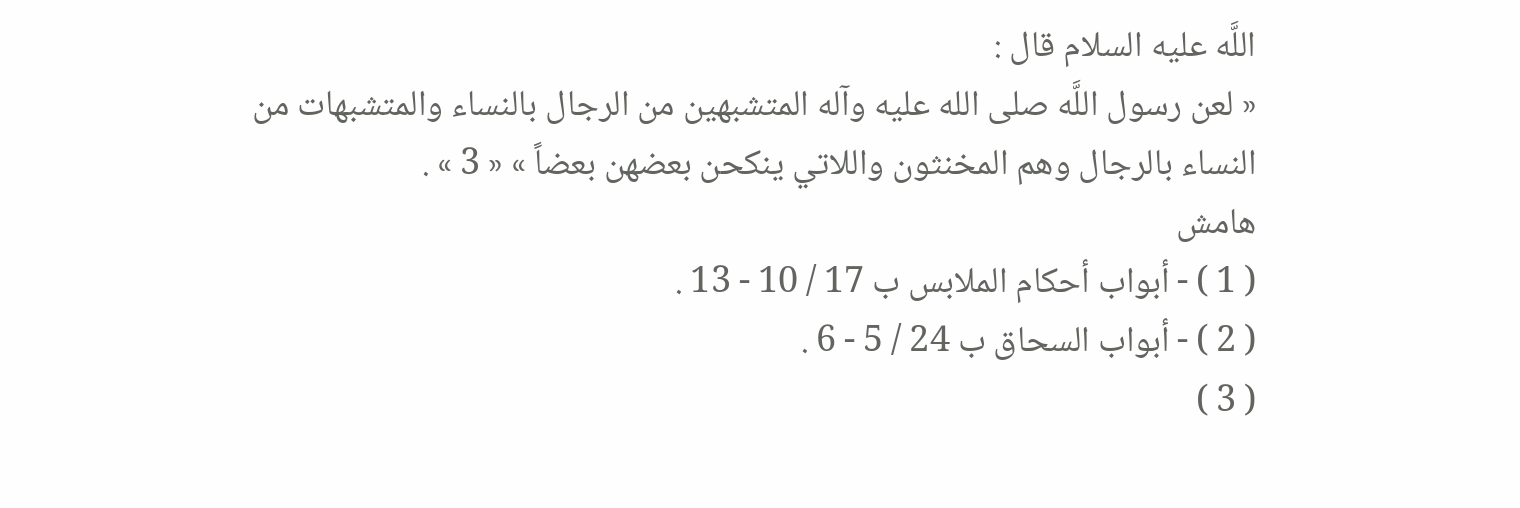اللَّه عليه السلام قال :
« لعن رسول اللَّه صلى الله عليه وآله المتشبهين من الرجال بالنساء والمتشبهات من النساء بالرجال وهم المخنثون واللاتي ينكحن بعضهن بعضاً » « 3 » .
هامش
( 1 ) - أبواب أحكام الملابس ب 17 / 10 - 13 .
( 2 ) - أبواب السحاق ب 24 / 5 - 6 .
( 3 )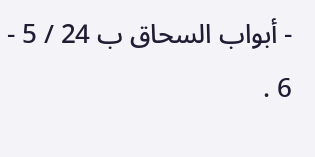- أبواب السحاق ب 24 / 5 - 6 .